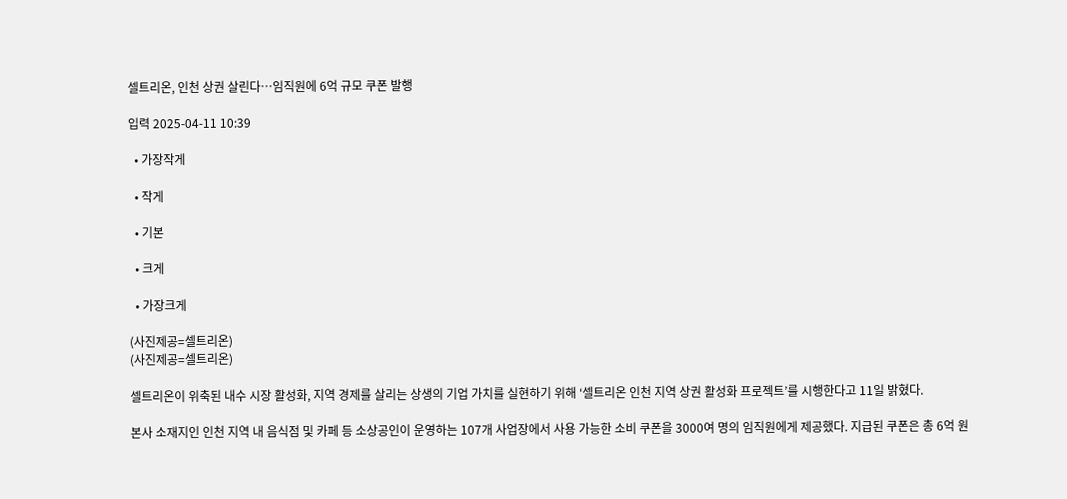셀트리온, 인천 상권 살린다…임직원에 6억 규모 쿠폰 발행

입력 2025-04-11 10:39

  • 가장작게

  • 작게

  • 기본

  • 크게

  • 가장크게

(사진제공=셀트리온)
(사진제공=셀트리온)

셀트리온이 위축된 내수 시장 활성화, 지역 경제를 살리는 상생의 기업 가치를 실현하기 위해 ‘셀트리온 인천 지역 상권 활성화 프로젝트’를 시행한다고 11일 밝혔다.

본사 소재지인 인천 지역 내 음식점 및 카페 등 소상공인이 운영하는 107개 사업장에서 사용 가능한 소비 쿠폰을 3000여 명의 임직원에게 제공했다. 지급된 쿠폰은 총 6억 원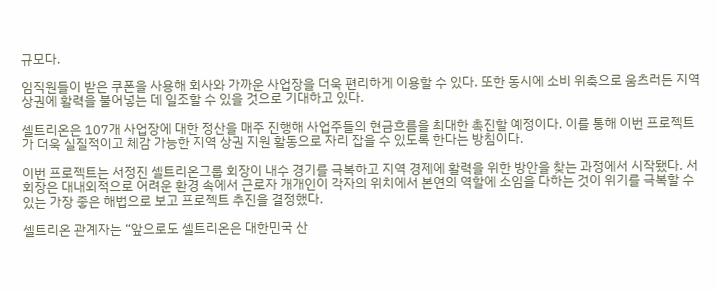규모다.

임직원들이 받은 쿠폰을 사용해 회사와 가까운 사업장을 더욱 편리하게 이용할 수 있다. 또한 동시에 소비 위축으로 움츠러든 지역 상권에 활력을 불어넣는 데 일조할 수 있을 것으로 기대하고 있다.

셀트리온은 107개 사업장에 대한 정산을 매주 진행해 사업주들의 현금흐름을 최대한 촉진할 예정이다. 이를 통해 이번 프로젝트가 더욱 실질적이고 체감 가능한 지역 상권 지원 활동으로 자리 잡을 수 있도록 한다는 방침이다.

이번 프로젝트는 서정진 셀트리온그룹 회장이 내수 경기를 극복하고 지역 경제에 활력을 위한 방안을 찾는 과정에서 시작됐다. 서 회장은 대내외적으로 어려운 환경 속에서 근로자 개개인이 각자의 위치에서 본연의 역할에 소임을 다하는 것이 위기를 극복할 수 있는 가장 좋은 해법으로 보고 프로젝트 추진을 결정했다.

셀트리온 관계자는 “앞으로도 셀트리온은 대한민국 산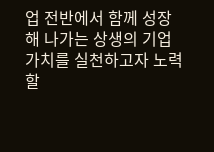업 전반에서 함께 성장해 나가는 상생의 기업 가치를 실천하고자 노력할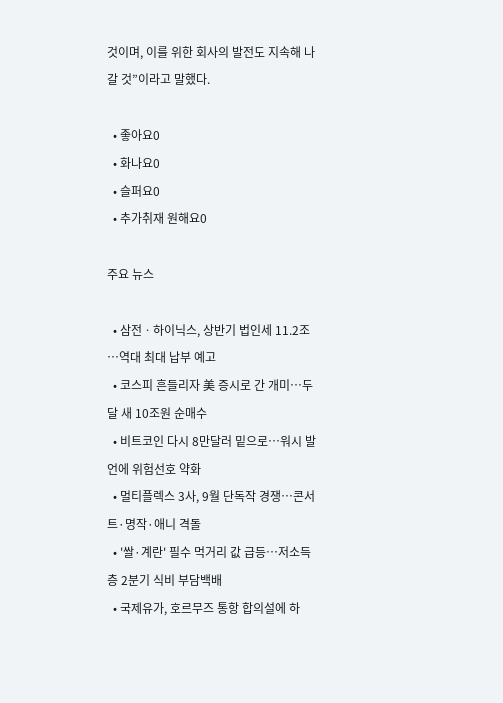것이며, 이를 위한 회사의 발전도 지속해 나갈 것”이라고 말했다.

  • 좋아요0
  • 화나요0
  • 슬퍼요0
  • 추가취재 원해요0

주요 뉴스

  • 삼전ㆍ하이닉스, 상반기 법인세 11.2조 …역대 최대 납부 예고
  • 코스피 흔들리자 美 증시로 간 개미…두 달 새 10조원 순매수
  • 비트코인 다시 8만달러 밑으로…워시 발언에 위험선호 약화
  • 멀티플렉스 3사, 9월 단독작 경쟁…콘서트·명작·애니 격돌
  • '쌀·계란' 필수 먹거리 값 급등⋯저소득층 2분기 식비 부담백배
  • 국제유가, 호르무즈 통항 합의설에 하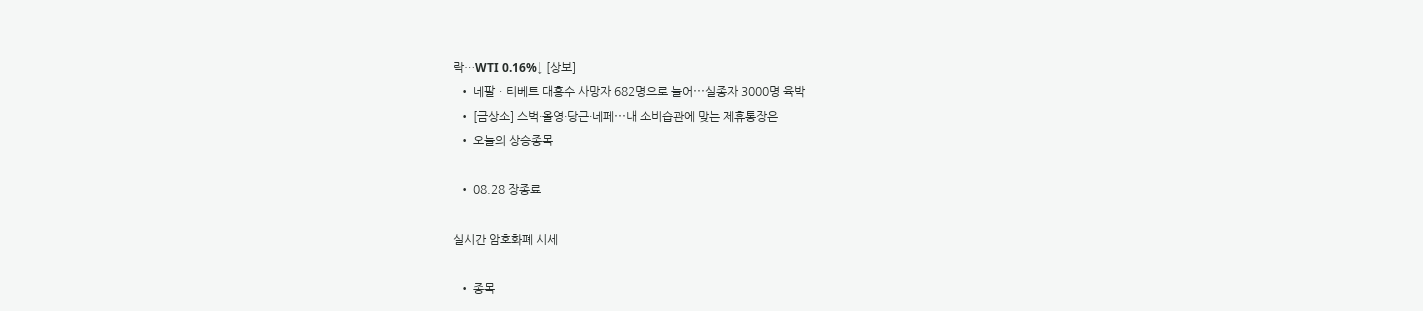락…WTI 0.16%↓ [상보]
  • 네팔ㆍ티베트 대홍수 사망자 682명으로 늘어⋯실종자 3000명 육박
  • [금상소] 스벅·올영·당근·네페⋯내 소비습관에 맞는 제휴통장은
  • 오늘의 상승종목

  • 08.28 장종료

실시간 암호화폐 시세

  • 종목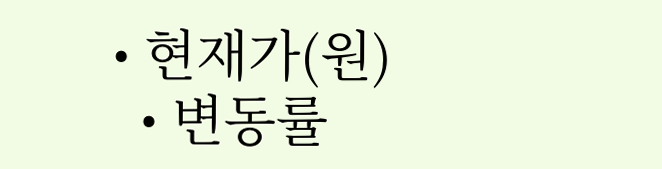• 현재가(원)
  • 변동률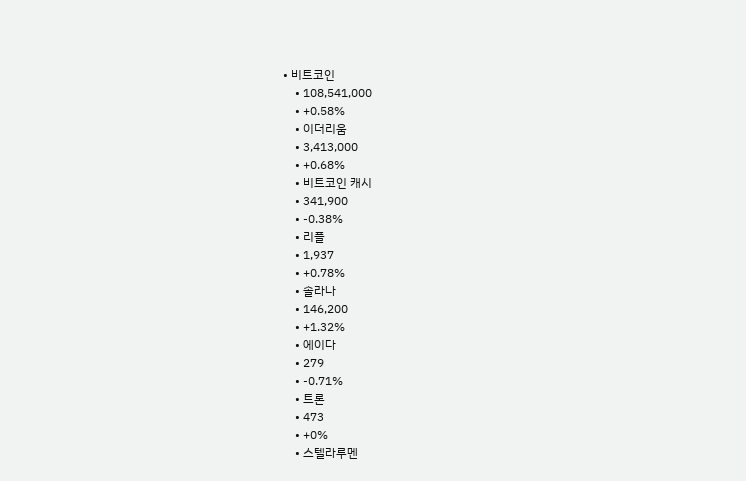• 비트코인
    • 108,541,000
    • +0.58%
    • 이더리움
    • 3,413,000
    • +0.68%
    • 비트코인 캐시
    • 341,900
    • -0.38%
    • 리플
    • 1,937
    • +0.78%
    • 솔라나
    • 146,200
    • +1.32%
    • 에이다
    • 279
    • -0.71%
    • 트론
    • 473
    • +0%
    • 스텔라루멘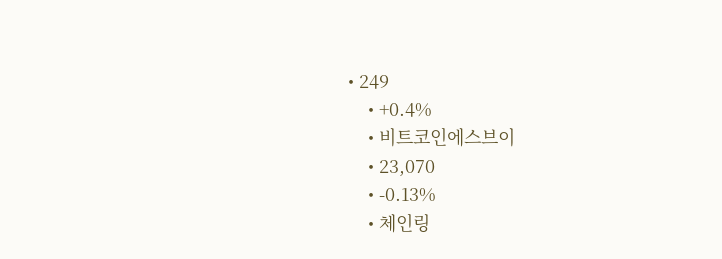• 249
    • +0.4%
    • 비트코인에스브이
    • 23,070
    • -0.13%
    • 체인링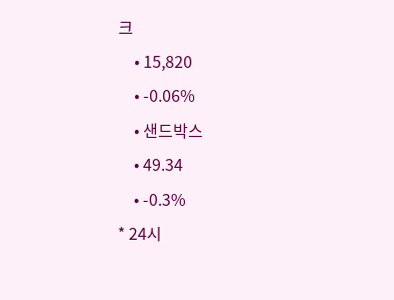크
    • 15,820
    • -0.06%
    • 샌드박스
    • 49.34
    • -0.3%
* 24시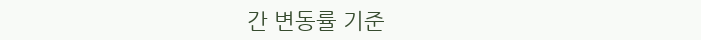간 변동률 기준